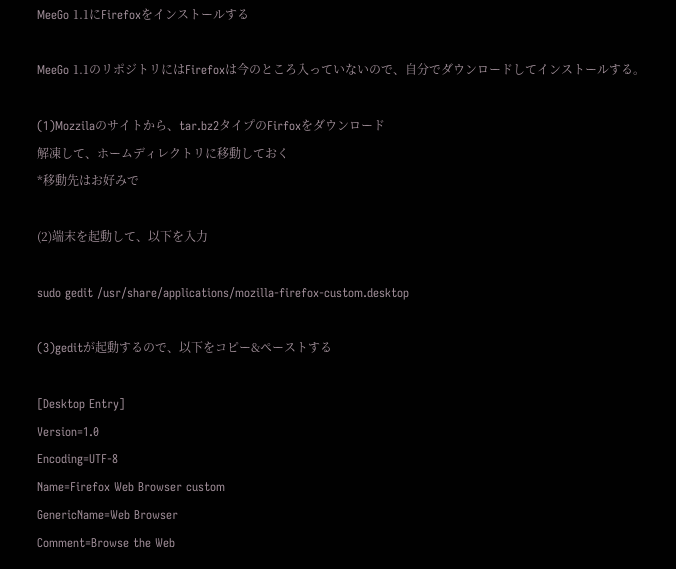MeeGo 1.1にFirefoxをインストールする

MeeGo 1.1のリポジトリにはFirefoxは今のところ入っていないので、自分でダウンロードしてインストールする。

(1)Mozzilaのサイトから、tar.bz2タイプのFirfoxをダウンロード
解凍して、ホームディレクトリに移動しておく
*移動先はお好みで

(2)端末を起動して、以下を入力

sudo gedit /usr/share/applications/mozilla-firefox-custom.desktop

(3)geditが起動するので、以下をコピー&ペーストする

[Desktop Entry]
Version=1.0
Encoding=UTF-8
Name=Firefox Web Browser custom
GenericName=Web Browser
Comment=Browse the Web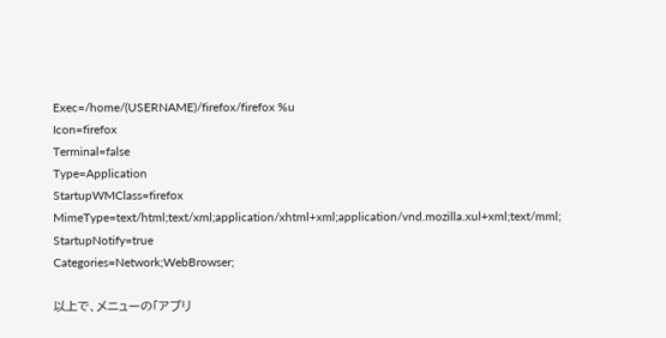Exec=/home/(USERNAME)/firefox/firefox %u
Icon=firefox
Terminal=false
Type=Application
StartupWMClass=firefox
MimeType=text/html;text/xml;application/xhtml+xml;application/vnd.mozilla.xul+xml;text/mml;
StartupNotify=true
Categories=Network;WebBrowser;

以上で、メニューの「アプリ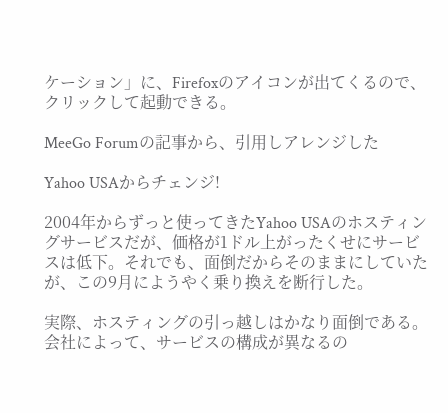ケーション」に、Firefoxのアイコンが出てくるので、クリックして起動できる。

MeeGo Forumの記事から、引用しアレンジした

Yahoo USAからチェンジ!

2004年からずっと使ってきたYahoo USAのホスティングサービスだが、価格が1ドル上がったくせにサービスは低下。それでも、面倒だからそのままにしていたが、この9月にようやく乗り換えを断行した。

実際、ホスティングの引っ越しはかなり面倒である。
会社によって、サービスの構成が異なるの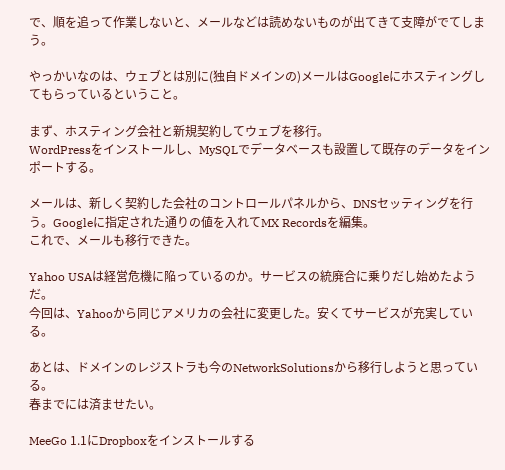で、順を追って作業しないと、メールなどは読めないものが出てきて支障がでてしまう。

やっかいなのは、ウェブとは別に(独自ドメインの)メールはGoogleにホスティングしてもらっているということ。

まず、ホスティング会社と新規契約してウェブを移行。
WordPressをインストールし、MySQLでデータベースも設置して既存のデータをインポートする。

メールは、新しく契約した会社のコントロールパネルから、DNSセッティングを行う。Googleに指定された通りの値を入れてMX Recordsを編集。
これで、メールも移行できた。

Yahoo USAは経営危機に陥っているのか。サービスの統廃合に乗りだし始めたようだ。
今回は、Yahooから同じアメリカの会社に変更した。安くてサービスが充実している。

あとは、ドメインのレジストラも今のNetworkSolutionsから移行しようと思っている。
春までには済ませたい。

MeeGo 1.1にDropboxをインストールする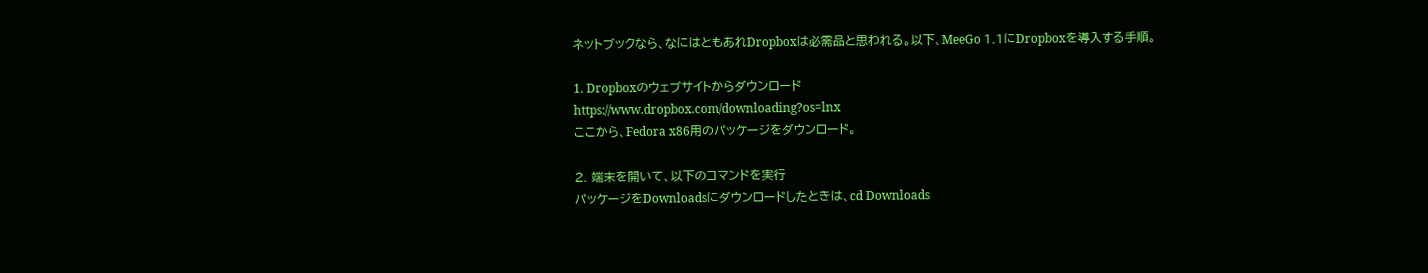ネットブックなら、なにはともあれDropboxは必需品と思われる。以下、MeeGo 1.1にDropboxを導入する手順。

1. Dropboxのウェブサイトからダウンロード
https://www.dropbox.com/downloading?os=lnx
ここから、Fedora x86用のパッケージをダウンロード。

2. 端末を開いて、以下のコマンドを実行
パッケージをDownloadsにダウンロードしたときは、cd Downloads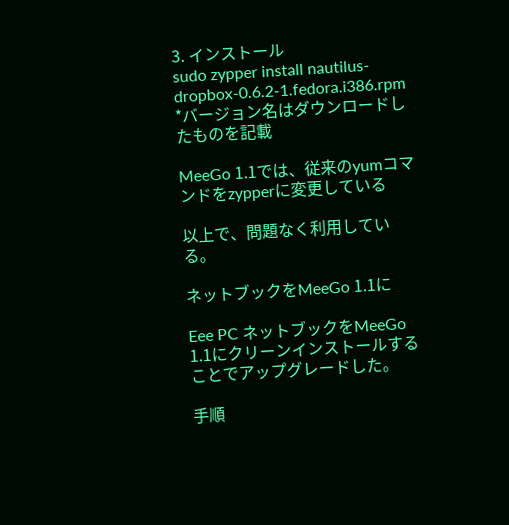3. インストール
sudo zypper install nautilus-dropbox-0.6.2-1.fedora.i386.rpm
*バージョン名はダウンロードしたものを記載

MeeGo 1.1では、従来のyumコマンドをzypperに変更している

以上で、問題なく利用している。

ネットブックをMeeGo 1.1に

Eee PC ネットブックをMeeGo 1.1にクリーンインストールすることでアップグレードした。

手順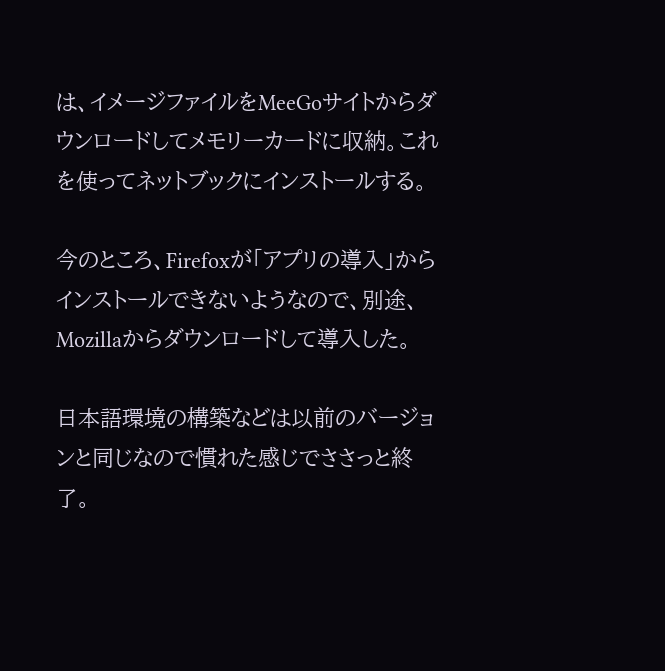は、イメージファイルをMeeGoサイトからダウンロードしてメモリーカードに収納。これを使ってネットブックにインストールする。

今のところ、Firefoxが「アプリの導入」からインストールできないようなので、別途、Mozillaからダウンロードして導入した。

日本語環境の構築などは以前のバージョンと同じなので慣れた感じでささっと終了。